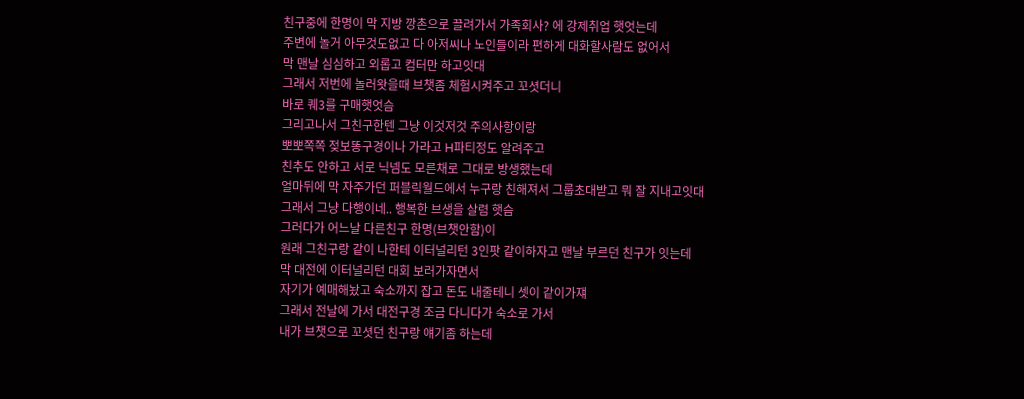친구중에 한명이 막 지방 깡촌으로 끌려가서 가족회사? 에 강제취업 햇엇는데
주변에 놀거 아무것도없고 다 아저씨나 노인들이라 편하게 대화할사람도 없어서
막 맨날 심심하고 외롭고 컴터만 하고잇대
그래서 저번에 놀러왓을때 브챗좀 체험시켜주고 꼬셧더니
바로 퀘3를 구매햇엇슴
그리고나서 그친구한텐 그냥 이것저것 주의사항이랑
뽀뽀쪽쪽 젖보똥구경이나 가라고 H파티정도 알려주고
친추도 안하고 서로 닉넴도 모른채로 그대로 방생했는데
얼마뒤에 막 자주가던 퍼블릭월드에서 누구랑 친해져서 그룹초대받고 뭐 잘 지내고잇대
그래서 그냥 다행이네.. 행복한 브생을 살렴 햇슴
그러다가 어느날 다른친구 한명(브챗안함)이
원래 그친구랑 같이 나한테 이터널리턴 3인팟 같이하자고 맨날 부르던 친구가 잇는데
막 대전에 이터널리턴 대회 보러가자면서
자기가 예매해놨고 숙소까지 잡고 돈도 내줄테니 셋이 같이가쟤
그래서 전날에 가서 대전구경 조금 다니다가 숙소로 가서
내가 브챗으로 꼬셧던 친구랑 얘기좀 하는데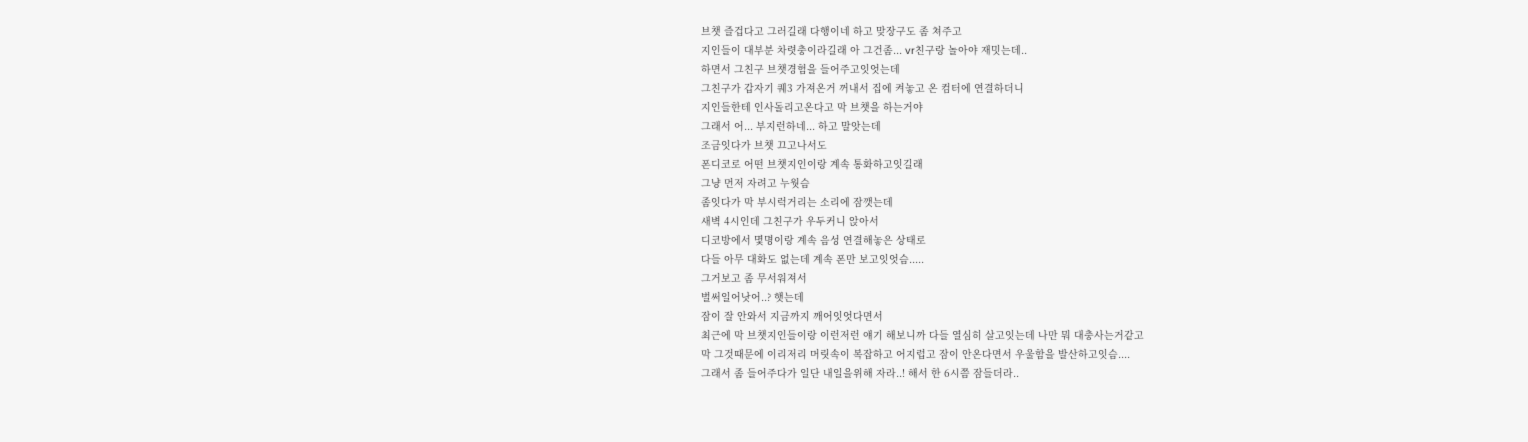브챗 즐겁다고 그러길래 다행이네 하고 맞장구도 좀 쳐주고
지인들이 대부분 차렷충이라길래 아 그건좀... vr친구랑 놀아야 재밋는데..
하면서 그친구 브챗경험을 들어주고잇엇는데
그친구가 갑자기 퀘3 가져온거 꺼내서 집에 켜놓고 온 컴터에 연결하더니
지인들한테 인사돌리고온다고 막 브챗을 하는거야
그래서 어... 부지런하네... 하고 말앗는데
조금잇다가 브챗 끄고나서도
폰디코로 어떤 브챗지인이랑 계속 통화하고잇길래
그냥 먼저 자려고 누웟슴
좀잇다가 막 부시럭거리는 소리에 잠깻는데
새벽 4시인데 그친구가 우두커니 앉아서
디코방에서 몇명이랑 계속 음성 연결해놓은 상태로
다들 아무 대화도 없는데 계속 폰만 보고잇엇슴.....
그거보고 좀 무서워져서
벌써일어낫어..? 햇는데
잠이 잘 안와서 지금까지 깨어잇엇다면서
최근에 막 브챗지인들이랑 이런저런 얘기 해보니까 다들 열심히 살고잇는데 나만 뭐 대충사는거같고
막 그것때문에 이리저리 머릿속이 복잡하고 어지럽고 잠이 안온다면서 우울함을 발산하고잇슴....
그래서 좀 들어주다가 일단 내일을위해 자라..! 해서 한 6시쯤 잠들더라..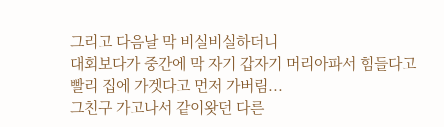그리고 다음날 막 비실비실하더니
대회보다가 중간에 막 자기 갑자기 머리아파서 힘들다고
빨리 집에 가겟다고 먼저 가버림...
그친구 가고나서 같이왓던 다른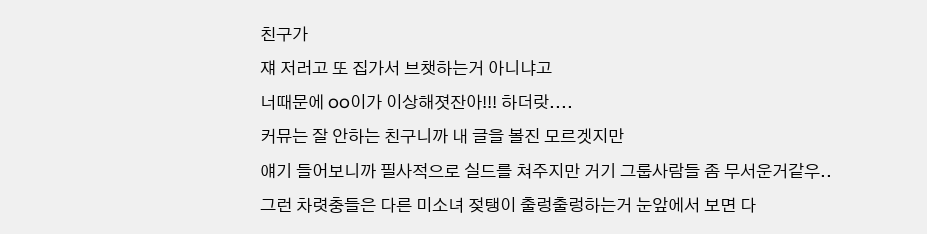친구가
쟤 저러고 또 집가서 브챗하는거 아니냐고
너때문에 oo이가 이상해졋잔아!!! 하더랏....
커뮤는 잘 안하는 친구니까 내 글을 볼진 모르겟지만
얘기 들어보니까 필사적으로 실드를 쳐주지만 거기 그룹사람들 좀 무서운거같우..
그런 차렷충들은 다른 미소녀 젖탱이 출렁출렁하는거 눈앞에서 보면 다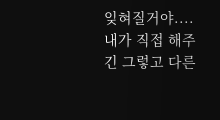잊혀질거야....
내가 직접 해주긴 그렇고 다른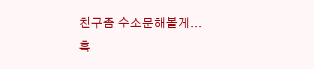친구좀 수소문해볼게...
흑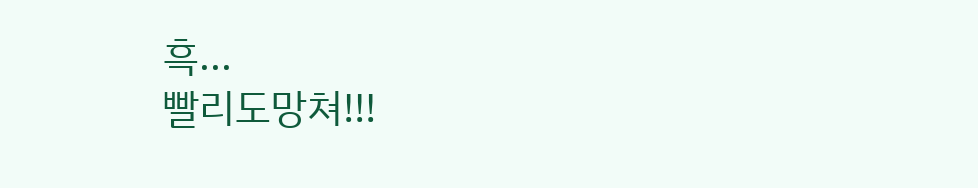흑...
빨리도망쳐!!!